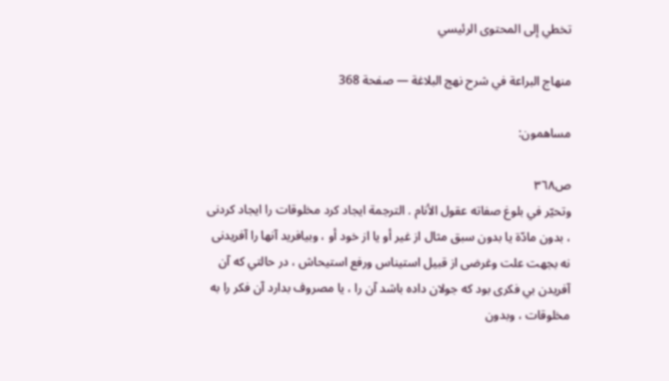تخطي إلى المحتوى الرئيسي

منهاج البراعة في شرح نهج البلاغة — صفحة 368

مساهمون:

ص٣٦٨
وتحيّر في بلوغ صفاته عقول الأنام . الترجمة ايجاد كرد مخلوقات را ايجاد كردنى ، بدون مادّة يا بدون سبق مثال از غير أو يا از خود أو ، وبيافريد آنها را آفريدنى نه بجهت علت وغرضى از قبيل استيناس ورفع استيحاش ، در حالتي كه آن آفريدن بي فكرى بود كه جولان داده باشد آن را ، يا مصروف بدارد آن فكر را به مخلوقات ، وبدون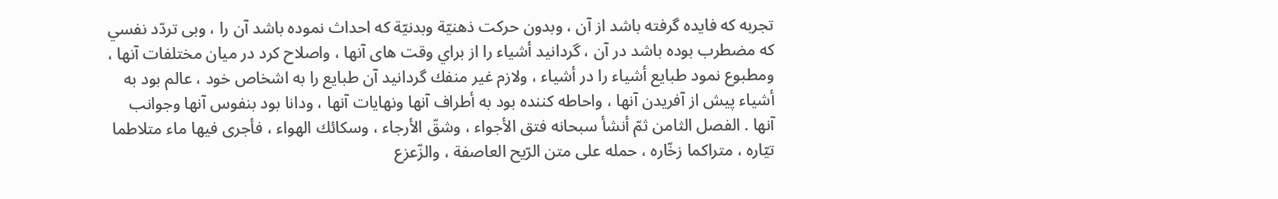تجربه كه فايده گرفته باشد از آن ، وبدون حركت ذهنيّة وبدنيّة كه احداث نموده باشد آن را ، وبى تردّد نفسي كه مضطرب بوده باشد در آن ، گردانيد أشياء را از براي وقت هاى آنها ، واصلاح كرد در ميان مختلفات آنها ، ومطبوع نمود طبايع أشياء را در أشياء ، ولازم غير منفك گردانيد آن طبايع را به اشخاص خود ، عالم بود به أشياء پيش از آفريدن آنها ، واحاطه كننده بود به أطراف آنها ونهايات آنها ، ودانا بود بنفوس آنها وجوانب آنها . الفصل الثامن ثمّ أنشأ سبحانه فتق الأجواء ، وشقّ الأرجاء ، وسكائك الهواء ، فأجرى فيها ماء متلاطما تيّاره ، متراكما زخّاره ، حمله على متن الرّيح العاصفة ، والزّعزع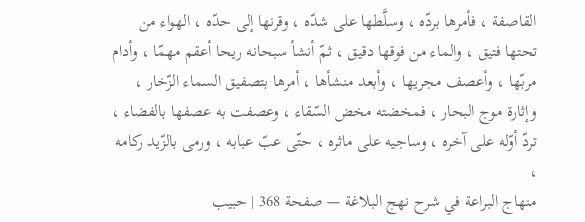القاصفة ، فأمرها بردّه ، وسلَّطها على شدّه ، وقرنها إلى حدّه ، الهواء من تحتها فتيق ، والماء من فوقها دقيق ، ثمّ أنشأ سبحانه ريحا أعقم مهمّا ، وأدام مربّها ، وأعصف مجريها ، وأبعد منشأها ، أمرها بتصفيق السماء الزّخار ، وإثارة موج البحار ، فمخضته مخض السّقاء ، وعصفت به عصفها بالفضاء ، تردّ أوّله على آخره ، وساجيه على ماثره ، حتّى عبّ عبابه ، ورمى بالزّيد ركامه ،
منهاج البراعة في شرح نهج البلاغة — صفحة 368 | حبيب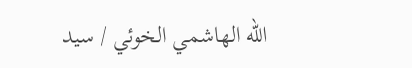الله الهاشمي الخوئي / سيد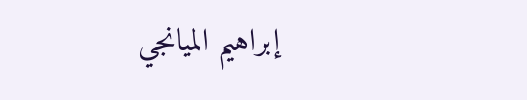إبراهيم الميانجي